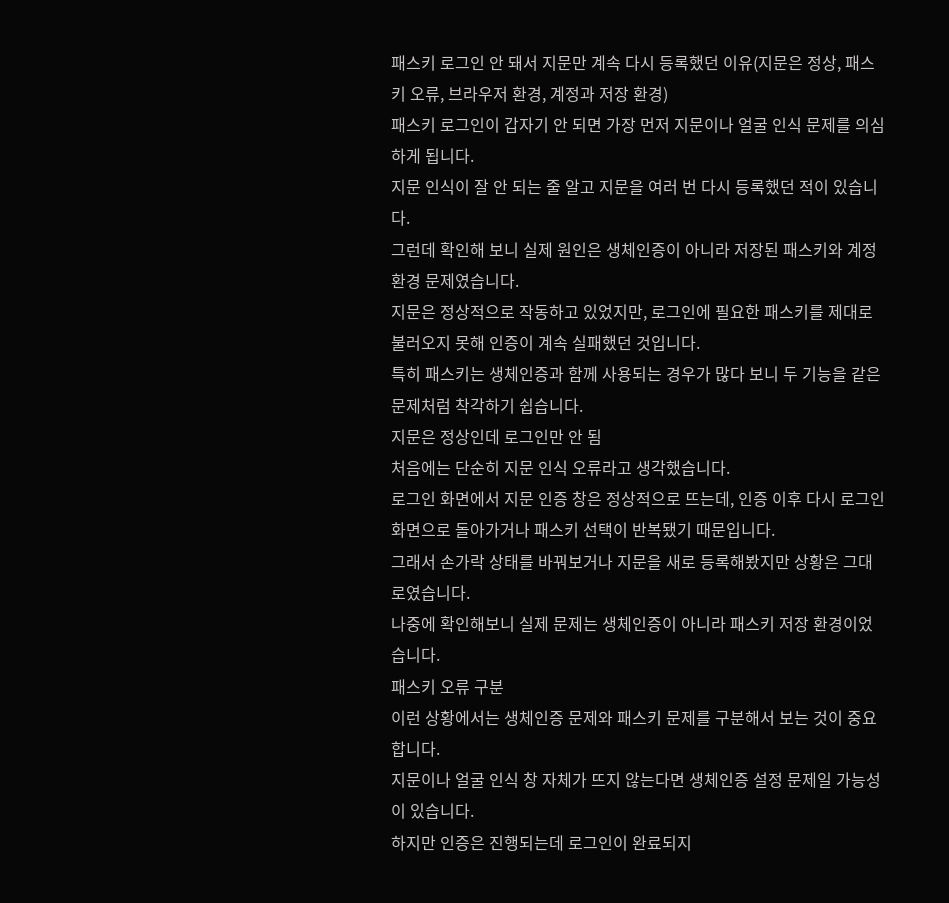패스키 로그인 안 돼서 지문만 계속 다시 등록했던 이유(지문은 정상, 패스키 오류, 브라우저 환경, 계정과 저장 환경)
패스키 로그인이 갑자기 안 되면 가장 먼저 지문이나 얼굴 인식 문제를 의심하게 됩니다.
지문 인식이 잘 안 되는 줄 알고 지문을 여러 번 다시 등록했던 적이 있습니다.
그런데 확인해 보니 실제 원인은 생체인증이 아니라 저장된 패스키와 계정 환경 문제였습니다.
지문은 정상적으로 작동하고 있었지만, 로그인에 필요한 패스키를 제대로 불러오지 못해 인증이 계속 실패했던 것입니다.
특히 패스키는 생체인증과 함께 사용되는 경우가 많다 보니 두 기능을 같은 문제처럼 착각하기 쉽습니다.
지문은 정상인데 로그인만 안 됨
처음에는 단순히 지문 인식 오류라고 생각했습니다.
로그인 화면에서 지문 인증 창은 정상적으로 뜨는데, 인증 이후 다시 로그인 화면으로 돌아가거나 패스키 선택이 반복됐기 때문입니다.
그래서 손가락 상태를 바꿔보거나 지문을 새로 등록해봤지만 상황은 그대로였습니다.
나중에 확인해보니 실제 문제는 생체인증이 아니라 패스키 저장 환경이었습니다.
패스키 오류 구분
이런 상황에서는 생체인증 문제와 패스키 문제를 구분해서 보는 것이 중요합니다.
지문이나 얼굴 인식 창 자체가 뜨지 않는다면 생체인증 설정 문제일 가능성이 있습니다.
하지만 인증은 진행되는데 로그인이 완료되지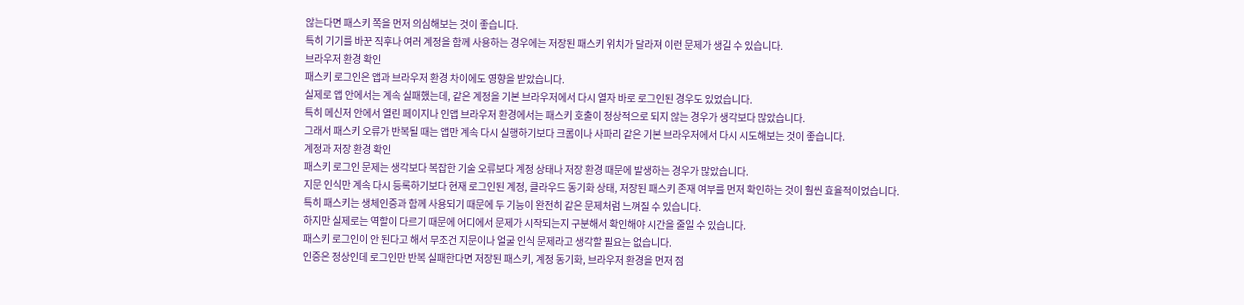않는다면 패스키 쪽을 먼저 의심해보는 것이 좋습니다.
특히 기기를 바꾼 직후나 여러 계정을 함께 사용하는 경우에는 저장된 패스키 위치가 달라져 이런 문제가 생길 수 있습니다.
브라우저 환경 확인
패스키 로그인은 앱과 브라우저 환경 차이에도 영향을 받았습니다.
실제로 앱 안에서는 계속 실패했는데, 같은 계정을 기본 브라우저에서 다시 열자 바로 로그인된 경우도 있었습니다.
특히 메신저 안에서 열린 페이지나 인앱 브라우저 환경에서는 패스키 호출이 정상적으로 되지 않는 경우가 생각보다 많았습니다.
그래서 패스키 오류가 반복될 때는 앱만 계속 다시 실행하기보다 크롬이나 사파리 같은 기본 브라우저에서 다시 시도해보는 것이 좋습니다.
계정과 저장 환경 확인
패스키 로그인 문제는 생각보다 복잡한 기술 오류보다 계정 상태나 저장 환경 때문에 발생하는 경우가 많았습니다.
지문 인식만 계속 다시 등록하기보다 현재 로그인된 계정, 클라우드 동기화 상태, 저장된 패스키 존재 여부를 먼저 확인하는 것이 훨씬 효율적이었습니다.
특히 패스키는 생체인증과 함께 사용되기 때문에 두 기능이 완전히 같은 문제처럼 느껴질 수 있습니다.
하지만 실제로는 역할이 다르기 때문에 어디에서 문제가 시작되는지 구분해서 확인해야 시간을 줄일 수 있습니다.
패스키 로그인이 안 된다고 해서 무조건 지문이나 얼굴 인식 문제라고 생각할 필요는 없습니다.
인증은 정상인데 로그인만 반복 실패한다면 저장된 패스키, 계정 동기화, 브라우저 환경을 먼저 점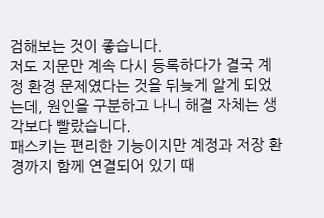검해보는 것이 좋습니다.
저도 지문만 계속 다시 등록하다가 결국 계정 환경 문제였다는 것을 뒤늦게 알게 되었는데, 원인을 구분하고 나니 해결 자체는 생각보다 빨랐습니다.
패스키는 편리한 기능이지만 계정과 저장 환경까지 함께 연결되어 있기 때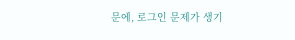문에, 로그인 문제가 생기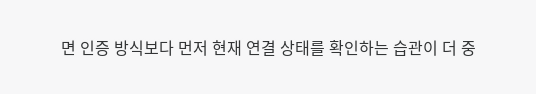면 인증 방식보다 먼저 현재 연결 상태를 확인하는 습관이 더 중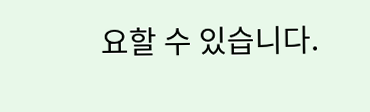요할 수 있습니다.